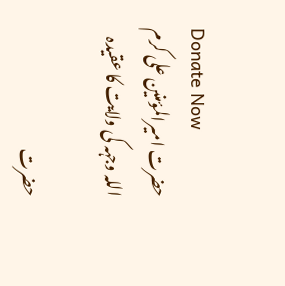Donate Now
حضرت امیرالمؤمنین علی کرم اللہ وجہہ کی ولایت کا عقیدہ

حضرت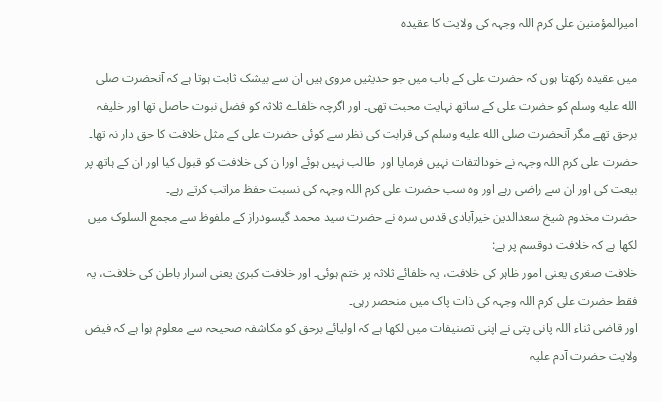امیرالمؤمنین علی کرم اللہ وجہہ کی ولایت کا عقیدہ

میں عقیدہ رکھتا ہوں کہ حضرت علی کے باب میں جو حدیثیں مروی ہیں ان سے بیشک ثابت ہوتا ہے کہ آنحضرت صلى الله عليه وسلم کو حضرت علی کے ساتھ نہایت محبت تھی۔ اور اگرچہ خلفاے ثلاثہ کو فضل نبوت حاصل تھا اور خلیفہ برحق تھے مگر آنحضرت صلى الله عليه وسلم کی قرابت کی نظر سے کوئی حضرت علی کے مثل خلافت کا حق دار نہ تھا۔ حضرت علی کرم اللہ وجہہ نے خودالتفات نہیں فرمایا اور  طالب نہیں ہوئے اورا ن کی خلافت کو قبول کیا اور ان کے ہاتھ پر بیعت کی اور ان سے راضی رہے اور وہ سب حضرت علی کرم اللہ وجہہ کی نسبت حفظ مراتب کرتے رہے۔
حضرت مخدوم شیخ سعدالدین خیرآبادی قدس سرہ نے حضرت سید محمد گیسودراز کے ملفوظ سے مجمع السلوک میں لکھا ہے کہ خلافت دوقسم پر ہے:
خلافت صغری یعنی امور ظاہر کی خلافت، یہ خلفائے ثلاثہ پر ختم ہوئی۔ اور خلافت کبریٰ یعنی اسرار باطن کی خلافت، یہ فقط حضرت علی کرم اللہ وجہہ کی ذات پاک میں منحصر رہی۔
اور قاضی ثناء اللہ پانی پتی نے اپنی تصنیفات میں لکھا ہے کہ اولیائے برحق کو مکاشفہ صحیحہ سے معلوم ہوا ہے کہ فیض ولایت حضرت آدم علیہ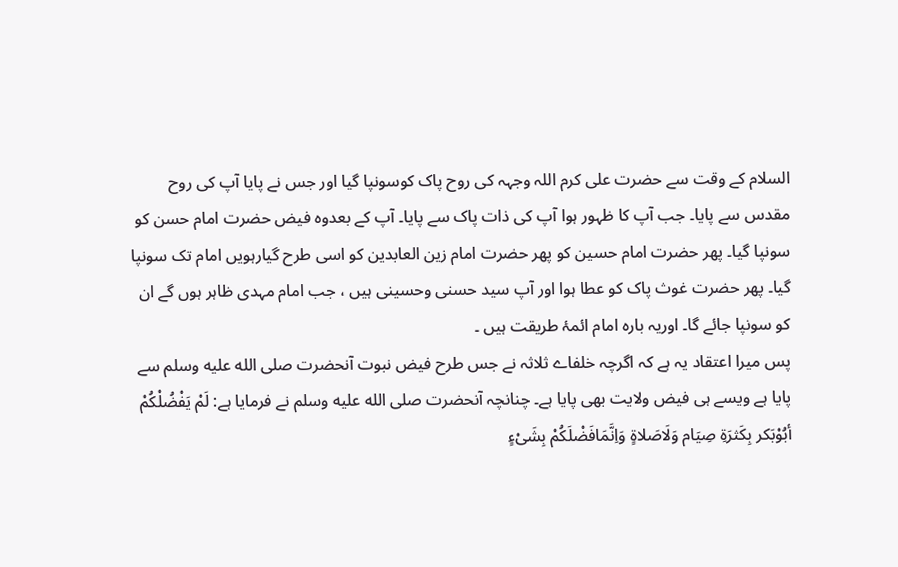السلام کے وقت سے حضرت علی کرم اللہ وجہہ کی روح پاک کوسونپا گیا اور جس نے پایا آپ کی روح مقدس سے پایا۔ جب آپ کا ظہور ہوا آپ کی ذات پاک سے پایا۔ آپ کے بعدوہ فیض حضرت امام حسن کو سونپا گیا۔ پھر حضرت امام حسین کو پھر حضرت امام زین العابدین کو اسی طرح گیارہویں امام تک سونپا گیا۔ پھر حضرت غوث پاک کو عطا ہوا اور آپ سید حسنی وحسینی ہیں ، جب امام مہدی ظاہر ہوں گے ان کو سونپا جائے گا۔ اوریہ بارہ امام ائمۂ طریقت ہیں ۔
پس میرا اعتقاد یہ ہے کہ اگرچہ خلفاے ثلاثہ نے جس طرح فیض نبوت آنحضرت صلى الله عليه وسلم سے پایا ہے ویسے ہی فیض ولایت بھی پایا ہے۔ چنانچہ آنحضرت صلى الله عليه وسلم نے فرمایا ہے: لَمْ یَفْضُلْکُمْ أبُوْبَکر بِکَثرَةِ صِیَام وَلَاصَلاةٍ وَاِنَّمَافَضْلَکُمْ بِشَیْءٍ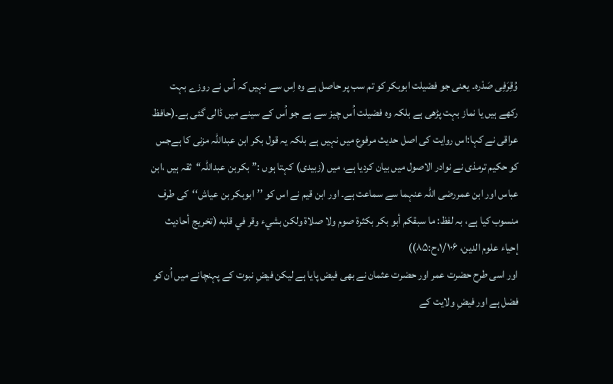وُقِرَفِی صَدْره۔ یعنی جو فضیلت ابوبکر کو تم سب پر حاصل ہے وہ اِس سے نہیں کہ اُس نے روزے بہت رکھے ہیں یا نماز بہت پڑھی ہے بلکہ وہ فضیلت اُس چیز سے ہے جو اُس کے سینے میں ڈالی گئی ہے۔(حافظ عراقی نے کہا:اس روایت کی اصل حدیث مرفوع میں نہیں ہے بلکہ یہ قول بکر ابن عبداللہ مزنی کا ہےجس کو حکیم ترمذی نے نوادر الاصول میں بیان کردیا ہے، میں (زبیدی) کہتا ہوں :’’ بکربن عبداللہ‘‘ثقہ ہیں ،ابن عباس اور ابن عمررضی اللہ عنہما سے سماعت ہے۔ اور ابن قیم نے اس کو ’’ابوبکر بن عیاش‘‘کی طرف منسوب کیا ہے، بہ لفظ: ما سبقكم أبو بكر بكثرة صوم ولا صلاة ولكن بشيء وقر في قلبه (تخريج أحاديث إحياء علوم الدين، ۱/۱۰۶،ح:۸۵))
اور اسی طرح حضرت عمر اور حضرت عثمان نے بھی فیض پایا ہے لیکن فیضِ نبوت کے پہنچانے میں اُن کو فضل ہے اور فیضِ ولایت کے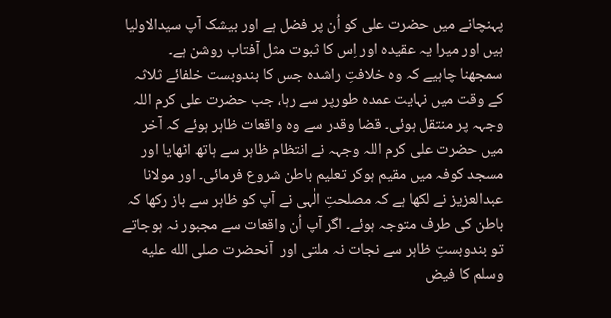پہنچانے میں حضرت علی کو اُن پر فضل ہے اور بیشک آپ سیدالاولیا ہیں اور میرا یہ عقیدہ اور اِس کا ثبوت مثل آفتاب روشن ہے۔
سمجھنا چاہیے کہ وہ خلافتِ راشدہ جس کا بندوبست خلفائے ثلاثہ کے وقت میں نہایت عمدہ طورپر سے رہا، جب حضرت علی کرم اللہ وجہہ پر منتقل ہوئی۔ قضا وقدر سے وہ واقعات ظاہر ہوئے کہ آخر میں حضرت علی کرم اللہ وجہہ نے انتظام ظاہر سے ہاتھ اٹھایا اور مسجد کوفہ میں مقیم ہوکر تعلیم باطن شروع فرمائی۔ اور مولانا عبدالعزیز نے لکھا ہے کہ مصلحتِ الٰہی نے آپ کو ظاہر سے باز رکھا کہ باطن کی طرف متوجہ ہوئے۔ اگر آپ اُن واقعات سے مجبور نہ ہوجاتے تو بندوبستِ ظاہر سے نجات نہ ملتی اور  آنحضرت صلى الله عليه وسلم کا فیض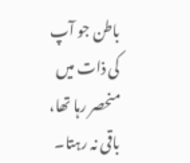باطن جو آپ کی ذات میں منحصر رہا تھا،  باقی نہ رہتا۔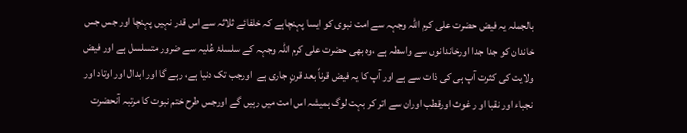بالجملہ یہ فیض حضرت علی کرم اللہ وجہہ سے امت نبوی کو ایسا پہنچاہے کہ خلفائے ثلاثہ سے اس قدر نہیں پہنچا اور جس جس خاندان کو جدا جدا اورخاندانوں سے واسطہ ہے ،وہ بھی حضرت علی کرم اللہ وجہہ کے سلسلۂ عُلیہ سے ضرور متسلسل ہے اور فیض ولایت کی کثرت آپ ہی کی ذات سے ہے اور آپ کا یہ فیض قرناً بعد قرنٍ جاری ہے  اورجب تک دنیا ہے، رہے گا اور ابدال اور اوتاد اور نجباء اور نقبا او ر غوث اورقطب اوران سے اتر کر بہت لوگ ہمیشہ اس امت میں رہیں گے اورجس طرح ختم نبوت کا مرتبہ آنحضرت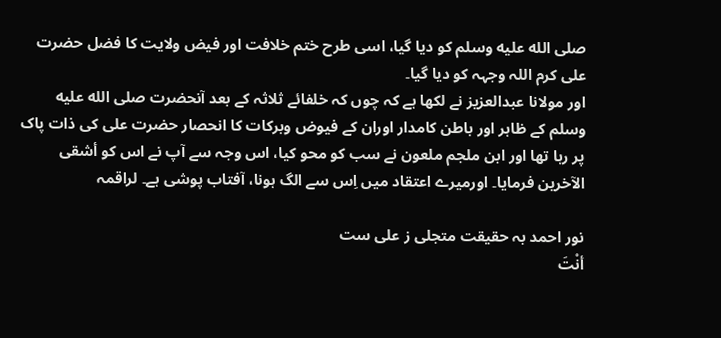صلى الله عليه وسلم کو دیا گیا، اسی طرح ختم خلافت اور فیض ولایت کا فضل حضرت علی کرم اللہ وجہہ کو دیا گیا۔
اور مولانا عبدالعزیز نے لکھا ہے کہ چوں کہ خلفائے ثلاثہ کے بعد آنحضرت صلى الله عليه وسلم کے ظاہر اور باطن کامدار اوران کے فیوض وبرکات کا انحصار حضرت علی کی ذات پاک پر رہا تھا اور ابن ملجم ملعون نے سب کو محو کیا، اس وجہ سے آپ نے اس کو أشقی الآخرین فرمایا۔ اورمیرے اعتقاد میں اِس سے الگ ہونا، آفتاب پوشی ہے۔ لراقمہ

نور احمد بہ حقیقت متجلی ز علی ست
أنْتَ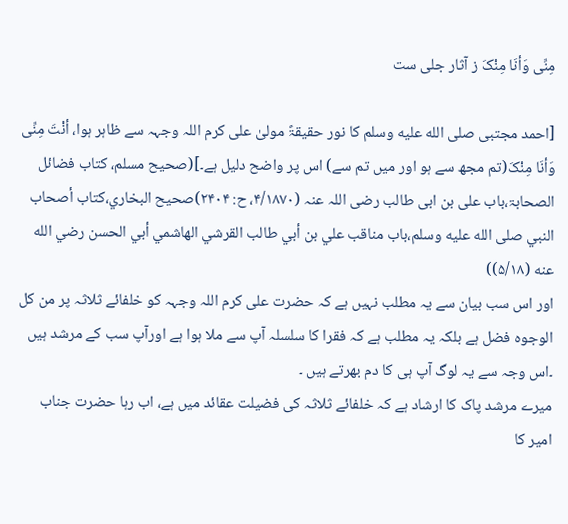مِنِّی وَأنَا مِنْکَ ز آثار جلی ست

[احمد مجتبی صلى الله عليه وسلم کا نور حقیقۃً مولیٰ علی کرم اللہ وجہہ سے ظاہر ہوا، أنْتَ مِنِّی وَأنَا مِنْکَ(تم مجھ سے ہو اور میں تم سے) اس پر واضح دلیل ہے۔](صحيح مسلم، کتاب فضائل الصحابۃ،باب علی بن ابی طالب رضی اللہ عنہ (۴/۱۸۷۰، ح: ۲۴۰۴)صحيح البخاري،كتاب أصحاب النبي صلى الله عليه وسلم،باب مناقب علي بن أبي طالب القرشي الهاشمي أبي الحسن رضي الله عنه (۵/۱۸))
اور اس سب بیان سے یہ مطلب نہیں ہے کہ حضرت علی کرم اللہ وجہہ کو خلفائے ثلاثہ پر من کل الوجوہ فضل ہے بلکہ یہ مطلب ہے کہ فقرا کا سلسلہ آپ سے ملا ہوا ہے اورآپ سب کے مرشد ہیں ۔اس وجہ سے یہ لوگ آپ ہی کا دم بھرتے ہیں ۔
میرے مرشد پاک کا ارشاد ہے کہ خلفائے ثلاثہ کی فضیلت عقائد میں ہے، اب رہا حضرت جناب امیر کا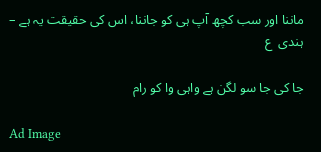ماننا اور سب کچھ آپ ہی کو جاننا، اس کی حقیقت یہ ہے – ہندی  ع

جا کی جا سو لگن ہے واہی وا کو رام

Ad Image